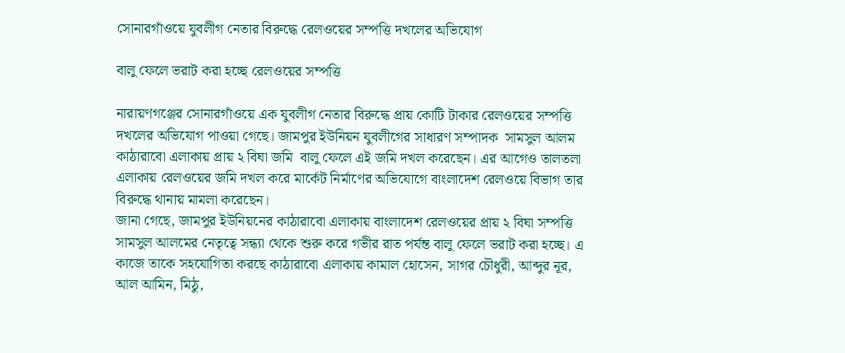সোনারগাঁওয়ে যুবলীগ নেতার বিরুদ্ধে রেলওয়ের সম্পত্তি দখলের অভিযোগ

বালু ফেলে ভরাট করা হচ্ছে রেলওয়ের সম্পত্তি

নারায়ণগঞ্জের সোনারগাঁওয়ে এক যুবলীগ নেতার বিরুদ্ধে প্রায় কোটি টাকার রেলওয়ের সম্পত্তি দখলের অভিযোগ পাওয়া গেছে। জামপুর ইউনিয়ন যুবলীগের সাধারণ সম্পাদক  সামসুল আলম কাঠারাবো এলাকায় প্রায় ২ বিঘা জমি  বালু ফেলে এই জমি দখল করেছেন। এর আগেও তালতলা এলাকায় রেলওয়ের জমি দখল করে মার্কেট নির্মাণের অভিযোগে বাংলাদেশ রেলওয়ে বিভাগ তার বিরুদ্ধে থানায় মামলা করেছেন।
জানা গেছে, জামপুর ইউনিয়নের কাঠারাবো এলাকায় বাংলাদেশ রেলওয়ের প্রায় ২ বিঘা সম্পত্তি সামসুল আলমের নেতৃত্বে সন্ধ্যা থেকে শুরু করে গভীর রাত পর্যন্ত বালু ফেলে ভরাট করা হচ্ছে। এ কাজে তাকে সহযোগিতা করছে কাঠারাবো এলাকায় কামাল হোসেন, সাগর চৌধুরী, আব্দুর নূর, আল আমিন, মিঠু,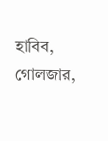হাবিব, গোলজার,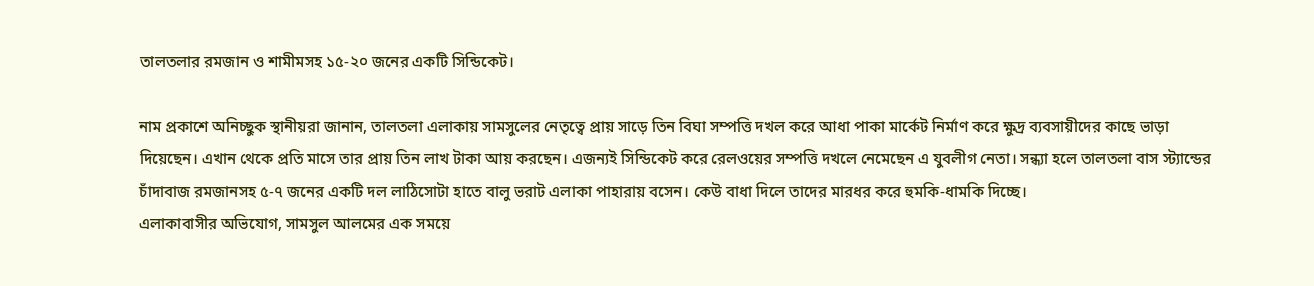তালতলার রমজান ও শামীমসহ ১৫-২০ জনের একটি সিন্ডিকেট।

নাম প্রকাশে অনিচ্ছুক স্থানীয়রা জানান, তালতলা এলাকায় সামসুলের নেতৃত্বে প্রায় সাড়ে তিন বিঘা সম্পত্তি দখল করে আধা পাকা মার্কেট নির্মাণ করে ক্ষুদ্র ব্যবসায়ীদের কাছে ভাড়া দিয়েছেন। এখান থেকে প্রতি মাসে তার প্রায় তিন লাখ টাকা আয় করছেন। এজন্যই সিন্ডিকেট করে রেলওয়ের সম্পত্তি দখলে নেমেছেন এ যুবলীগ নেতা। সন্ধ্যা হলে তালতলা বাস স্ট্যান্ডের চাঁদাবাজ রমজানসহ ৫-৭ জনের একটি দল লাঠিসোটা হাতে বালু ভরাট এলাকা পাহারায় বসেন। কেউ বাধা দিলে তাদের মারধর করে হুমকি-ধামকি দিচ্ছে।
এলাকাবাসীর অভিযোগ, সামসুল আলমের এক সময়ে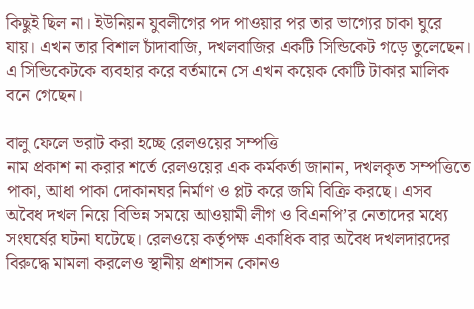কিছুই ছিল না। ইউনিয়ন যুবলীগের পদ পাওয়ার পর তার ভাগ্যের চাকা ঘুরে যায়। এখন তার বিশাল চাঁদাবাজি, দখলবাজির একটি সিন্ডিকেট গড়ে তুলেছেন।  এ সিন্ডিকেটকে ব্যবহার করে বর্তমানে সে এখন কয়েক কোটি টাকার মালিক বনে গেছেন।

বালু ফেলে ভরাট করা হচ্ছে রেলওয়ের সম্পত্তি
নাম প্রকাশ না করার শর্তে রেলওয়ের এক কর্মকর্তা জানান, দখলকৃত সম্পত্তিতে পাকা, আধা পাকা দোকানঘর নির্মাণ ও প্লট করে জমি বিক্রি করছে। এসব অবৈধ দখল নিয়ে বিভিন্ন সময়ে আওয়ামী লীগ ও বিএনপি’র নেতাদের মধ্যে সংঘর্ষের ঘটনা ঘটেছে। রেলওয়ে কর্তৃপক্ষ একাধিক বার অবৈধ দখলদারদের বিরুদ্ধে মামলা করলেও স্থানীয় প্রশাসন কোনও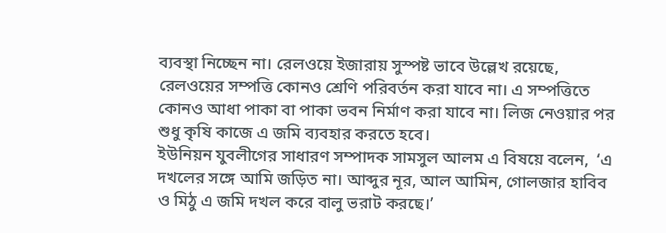ব্যবস্থা নিচ্ছেন না। রেলওয়ে ইজারায় সুস্পষ্ট ভাবে উল্লেখ রয়েছে, রেলওয়ের সম্পত্তি কোনও শ্রেণি পরিবর্তন করা যাবে না। এ সম্পত্তিতে কোনও আধা পাকা বা পাকা ভবন নির্মাণ করা যাবে না। লিজ নেওয়ার পর শুধু কৃষি কাজে এ জমি ব্যবহার করতে হবে।
ইউনিয়ন যুবলীগের সাধারণ সম্পাদক সামসুল আলম এ বিষয়ে বলেন,  ‘এ দখলের সঙ্গে আমি জড়িত না। আব্দুর নূর, আল আমিন, গোলজার হাবিব ও মিঠু এ জমি দখল করে বালু ভরাট করছে।’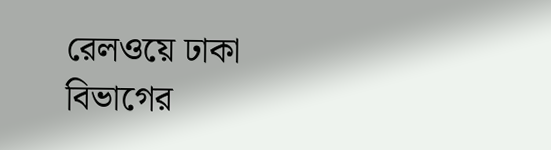রেলওয়ে ঢাকা বিভাগের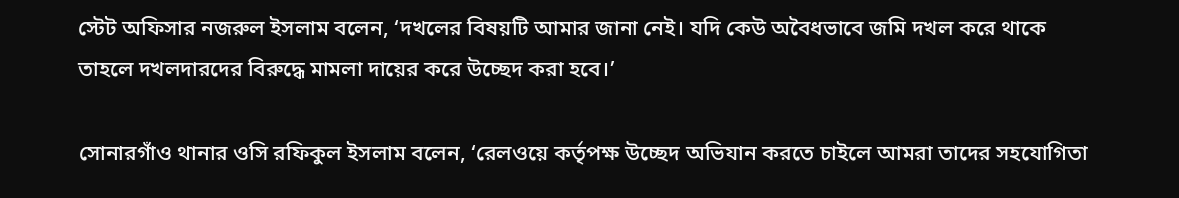স্টেট অফিসার নজরুল ইসলাম বলেন, ‘দখলের বিষয়টি আমার জানা নেই। যদি কেউ অবৈধভাবে জমি দখল করে থাকে তাহলে দখলদারদের বিরুদ্ধে মামলা দায়ের করে উচ্ছেদ করা হবে।’

সোনারগাঁও থানার ওসি রফিকুল ইসলাম বলেন, ‘রেলওয়ে কর্তৃপক্ষ উচ্ছেদ অভিযান করতে চাইলে আমরা তাদের সহযোগিতা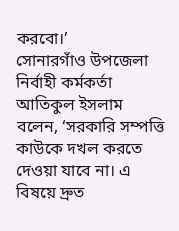করবো।’
সোনারগাঁও উপজেলা নির্বাহী কর্মকর্তা আতিকুল ইসলাম বলেন, ‘সরকারি সম্পত্তি কাউকে দখল করতে দেওয়া যাবে না। এ বিষয়ে দ্রুত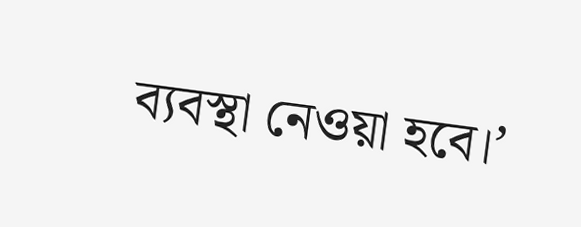ব্যবস্থা নেওয়া হবে।’